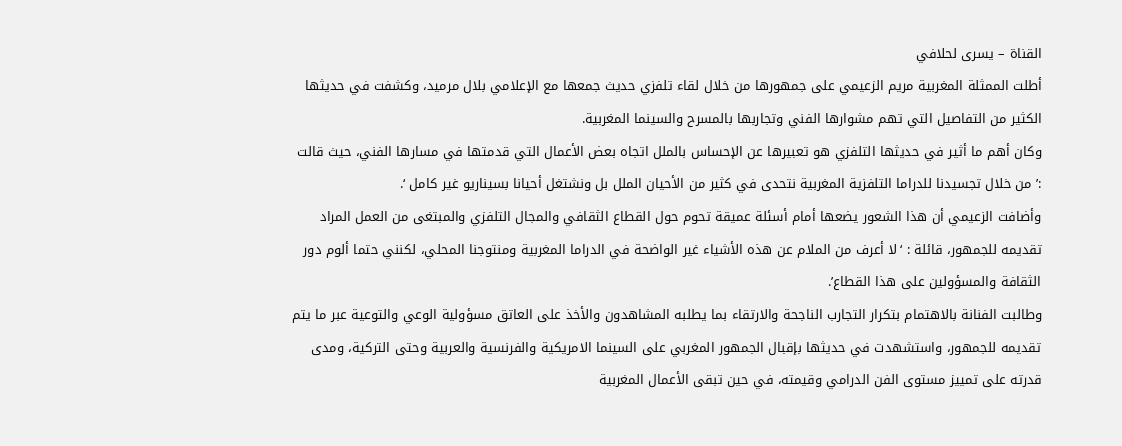القناة – يسرى لحلافي
أطلت الممثلة المغربية مريم الزعيمي على جمهورها من خلال لقاء تلفزي حديث جمعها مع الإعلامي بلال مرميد، وكشفت في حديثها الكثير من التفاصيل التي تهم مشوارها الفني وتجاربها بالمسرح والسينما المغربية.
وكان أهم ما أثير في حديثها التلفزي هو تعبيرها عن الإحساس بالملل اتجاه بعض الأعمال التي قدمتها في مسارها الفني، حيث قالت :’ من خلال تجسيدنا للدراما التلفزية المغربية نتحدى في كثير من الأحيان الملل بل ونشتغل أحيانا بسيناريو غير كامل ‘.
وأضافت الزعيمي أن هذا الشعور يضعها أمام أسئلة عميقة تحوم حول القطاع الثقافي والمجال التلفزي والمبتغى من العمل المراد تقديمه للجمهور، قائلة : ‘لا أعرف من الملام عن هذه الأشياء غير الواضحة في الدراما المغربية ومنتوجنا المحلي، لكنني حتما ألوم دور الثقافة والمسؤولين على هذا القطاع’.
وطالبت الفنانة بالاهتمام بتكرار التجارب الناجحة والارتقاء بما يطلبه المشاهدون والأخذ على العاتق مسؤولية الوعي والتوعية عبر ما يتم تقديمه للجمهور، واستشهدت في حديثها بإقبال الجمهور المغربي على السينما الامريكية والفرنسية والعربية وحتى التركية، ومدى قدرته على تمييز مستوى الفن الدرامي وقيمته، في حين تبقى الأعمال المغربية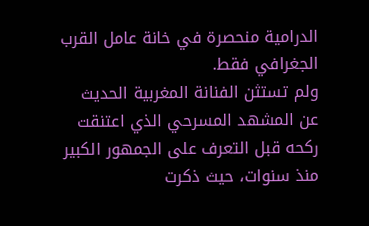الدرامية منحصرة في خانة عامل القرب الجغرافي فقط.
ولم تستثن الفنانة المغربية الحديث عن المشهد المسرحي الذي اعتنقت ركحه قبل التعرف على الجمهور الكبير منذ سنوات، حيث ذكرت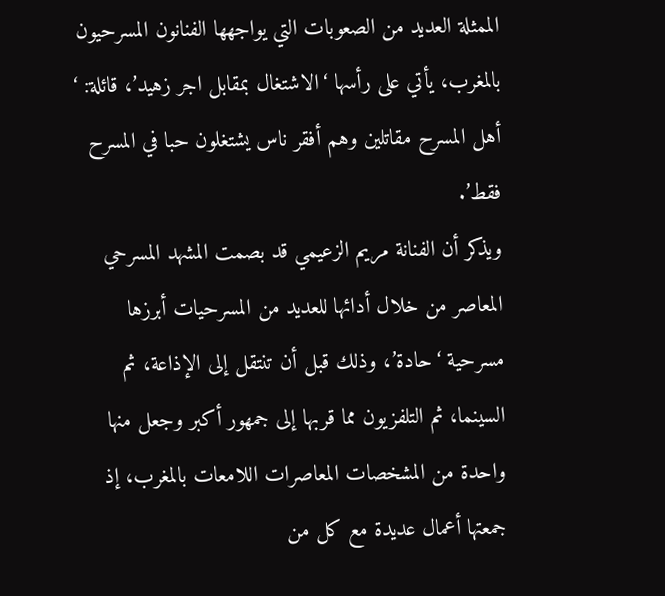الممثلة العديد من الصعوبات التي يواجهها الفنانون المسرحيون بالمغرب، يأتي على رأسها ‘الاشتغال بمقابل اجر زهيد’، قائلة: ‘ أهل المسرح مقاتلين وهم أفقر ناس يشتغلون حبا في المسرح فقط’.
ويذكر أن الفنانة مريم الزعيمي قد بصمت المشهد المسرحي المعاصر من خلال أدائها للعديد من المسرحيات أبرزها مسرحية ‘حادة’، وذلك قبل أن تنتقل إلى الإذاعة، ثم السينما، ثم التلفزيون مما قربها إلى جمهور أكبر وجعل منها واحدة من المشخصات المعاصرات اللامعات بالمغرب، إذ جمعتها أعمال عديدة مع كل من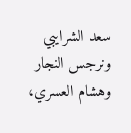سعد الشرايبي ونرجس النجار وهشام العسري،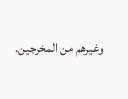وغيرهم من المخرجين.